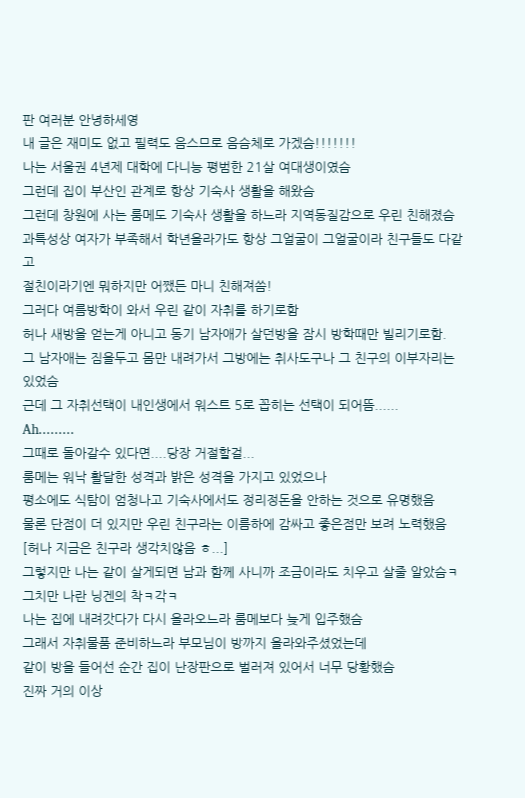판 여러분 안녕하세영
내 글은 재미도 없고 필력도 음스므로 음슴체로 가겠슴!!!!!!!
나는 서울권 4년제 대학에 다니능 평범한 21살 여대생이였슴
그런데 집이 부산인 관계로 항상 기숙사 생활을 해왔슴
그런데 창원에 사는 룸메도 기숙사 생활을 하느라 지역동질감으로 우린 친해졌슴
과특성상 여자가 부족해서 학년올라가도 항상 그얼굴이 그얼굴이라 친구들도 다같고
절친이라기엔 뭐하지만 어쨌든 마니 친해져씀!
그러다 여름방학이 와서 우린 같이 자취를 하기로함
허나 새방을 얻는게 아니고 동기 남자애가 살던방을 잠시 방학때만 빌리기로함.
그 남자애는 짐을두고 몸만 내려가서 그방에는 취사도구나 그 친구의 이부자리는 있었슴
근데 그 자취선택이 내인생에서 워스트 5로 꼽히는 선택이 되어뜸......
Ah.........
그때로 돌아갈수 있다면....당장 거절할걸...
룸메는 워낙 활달한 성격과 밝은 성격을 가지고 있었으나
평소에도 식탐이 엄청나고 기숙사에서도 정리정돈을 안하는 것으로 유명했음
물론 단점이 더 있지만 우린 친구라는 이름하에 감싸고 좋은점만 보려 노력했음
[허나 지금은 친구라 생각치않음 ㅎ...]
그렇지만 나는 같이 살게되면 남과 함께 사니까 조금이라도 치우고 살줄 알았슴ㅋ
그치만 나란 닝겐의 착ㅋ각ㅋ
나는 집에 내려갓다가 다시 올라오느라 룸메보다 늦게 입주했슴
그래서 자취물품 준비하느라 부모님이 방까지 올라와주셨었는데
같이 방을 들어선 순간 집이 난장판으로 벌러져 있어서 너무 당황했슴
진짜 거의 이상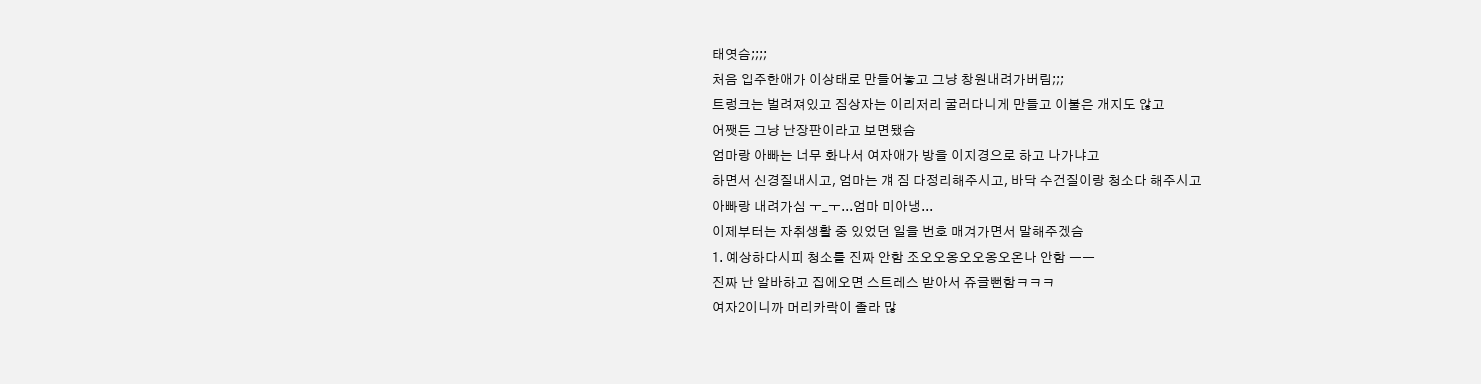태엿슴;;;;
처음 입주한애가 이상태로 만들어놓고 그냥 창원내려가버림;;;
트렁크는 벌려져있고 짐상자는 이리저리 굴러다니게 만들고 이불은 개지도 않고
어쨋든 그냥 난장판이라고 보면됐슴
엄마랑 아빠는 너무 화나서 여자애가 방을 이지경으로 하고 나가냐고
하면서 신경질내시고, 엄마는 걔 짐 다정리해주시고, 바닥 수건질이랑 청소다 해주시고
아빠랑 내려가심 ㅜ_ㅜ...엄마 미아냉...
이제부터는 자취생활 중 있었던 일을 번호 매겨가면서 말해주겠슴
1. 예상하다시피 청소를 진짜 안함 조오오옹오오옹오온나 안함 ㅡㅡ
진짜 난 알바하고 집에오면 스트레스 받아서 쥬글뻔함ㅋㅋㅋ
여자2이니까 머리카락이 졸라 많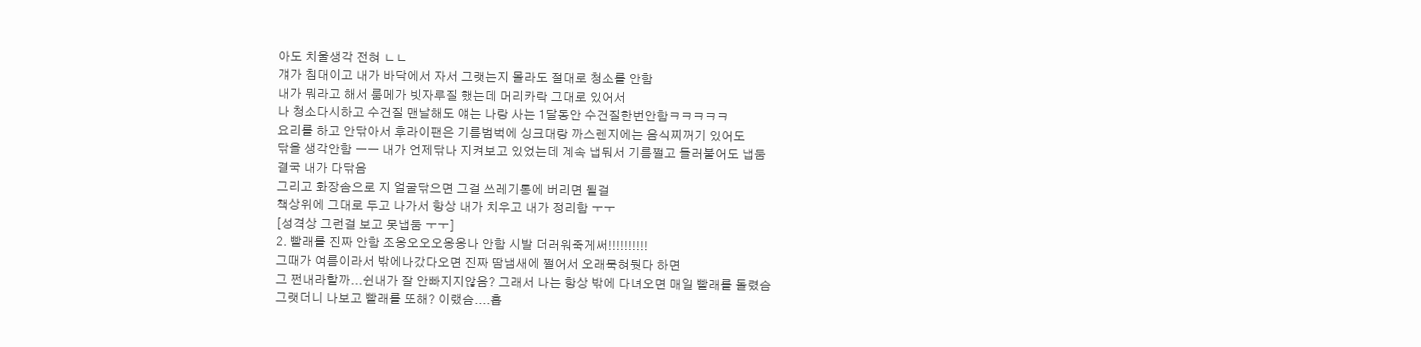아도 치울생각 전혀 ㄴㄴ
걔가 침대이고 내가 바닥에서 자서 그랫는지 몰라도 절대로 청소를 안함
내가 뭐라고 해서 룸메가 빗자루질 했는데 머리카락 그대로 있어서
나 청소다시하고 수건질 맨날해도 얘는 나랑 사는 1달동안 수건질한번안함ㅋㅋㅋㅋㅋ
요리를 하고 안닦아서 후라이팬은 기름범벅에 싱크대랑 까스렌지에는 음식찌꺼기 있어도
닦을 생각안함 ㅡㅡ 내가 언제닦나 지켜보고 있었는데 계속 냅둬서 기름쩔고 들러붙어도 냅둠
결국 내가 다닦음
그리고 화장솜으로 지 얼굴닦으면 그걸 쓰레기통에 버리면 될걸
책상위에 그대로 두고 나가서 항상 내가 치우고 내가 정리함 ㅜㅜ
[성격상 그런걸 보고 못냅둠 ㅜㅜ]
2. 빨래를 진짜 안함 조옹오오오옹옹나 안함 시발 더러워죽게써!!!!!!!!!!
그때가 여름이라서 밖에나갔다오면 진짜 땀냄새에 쩔어서 오래묵혀둿다 하면
그 쩐내라할까...쉰내가 잘 안빠지지않음? 그래서 나는 항상 밖에 다녀오면 매일 빨래를 돌렸슴
그랫더니 나보고 빨래를 또해? 이랬슴....흡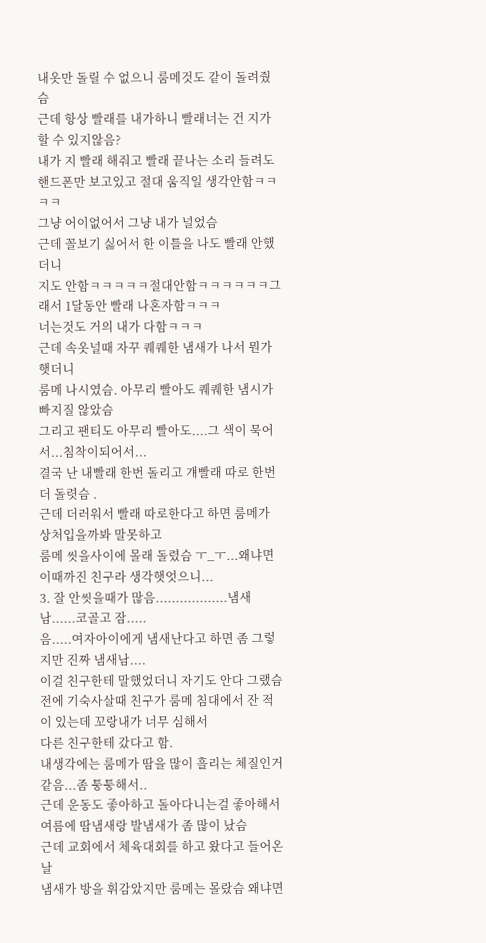내옷만 돌릴 수 없으니 룸메것도 같이 돌려줬슴
근데 항상 빨래를 내가하니 빨래너는 건 지가 할 수 있지않음?
내가 지 빨래 해줘고 빨래 끝나는 소리 들려도 핸드폰만 보고있고 절대 움직일 생각안함ㅋㅋㅋㅋ
그냥 어이없어서 그냥 내가 널었슴
근데 꼴보기 싫어서 한 이틀을 나도 빨래 안했더니
지도 안함ㅋㅋㅋㅋㅋ절대안함ㅋㅋㅋㅋㅋㅋ그래서 1달동안 빨래 나혼자함ㅋㅋㅋ
너는것도 거의 내가 다함ㅋㅋㅋ
근데 속옷널때 자꾸 퀘퀘한 냄새가 나서 뭔가 햇더니
룸메 나시였슴. 아무리 빨아도 퀘퀘한 냄시가 빠지질 않았슴
그리고 팬티도 아무리 빨아도....그 색이 묵어서...침착이되어서...
결국 난 내빨래 한번 돌리고 걔빨래 따로 한번 더 돌렷슴 .
근데 더러워서 빨래 따로한다고 하면 룸메가 상처입을까봐 말못하고
룸메 씻을사이에 몰래 돌렸슴 ㅜ_ㅜ...왜냐면 이때까진 친구라 생각햇엇으니...
3. 잘 안씻을때가 많음..................냄새남......코골고 잠.....
음.....여자아이에게 냄새난다고 하면 좀 그렇지만 진짜 냄새남....
이걸 친구한테 말했었더니 자기도 안다 그랬슴
전에 기숙사살때 친구가 룸메 침대에서 잔 적이 있는데 꼬랑내가 너무 심해서
다른 친구한테 갔다고 함.
내생각에는 룸메가 땀을 많이 흘리는 체질인거 같음...좀 퉁퉁해서..
근데 운동도 좋아하고 돌아다니는걸 좋아해서 여름에 땀냄새랑 발냄새가 좀 많이 났슴
근데 교회에서 체육대회를 하고 왔다고 들어온날
냄새가 방을 휘감았지만 룸메는 몰랐슴 왜냐면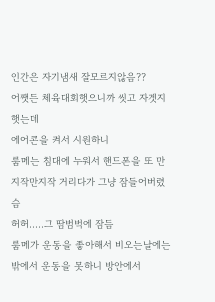인간은 자기냄새 잘모르지않음??
어쨋든 체육대회햇으니까 씻고 자겟지 햇는데
에어콘을 켜서 시원하니
룸메는 침대에 누워서 핸드폰을 또 만지작만지작 거리다가 그냥 잠들어버렸슴
허허.....그 땀범벅에 잠듬
룸메가 운동을 좋아해서 비오는날에는 밖에서 운동을 못하니 방안에서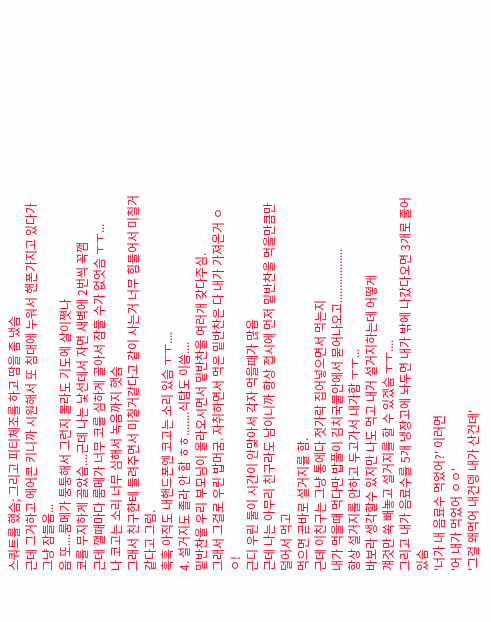스쿼트를 했슴; 그리고 피티체조를 하고 땀을 좀 냈슴
근데 그거하고 에어콘 키니까 시원해서 또 침대에 누워서 핸폰가지고 있다가 그냥 잠들음...
음 또....룸메가 퉁퉁해서 그런지 몰라도 기도에 살이쪗나
코를 무지하게 골았슴....근데 나는 낯선데서 자면 새벽에 2번씩 꼭깸
근데 깰때마다 룸메가 너무 코를 심하게 골아서 잠들 수가 없엇슴 ㅜㅜ...
나 코고는 소리 너무 심해서 녹음까지 햇슴
그래서 친구한테 들려주면서 미칠거같다고 같이 사는거 너무 힘들어서 미칠거 같다고 그럼.
흑흑 아직도 내핸드폰엔 코고는 소리 있슴 ㅜㅜ....
4. 설거지도 졸라 안 함 ㅎㅎ........식탐도 이씀....
밑반찬을 우리 부모님이 올라오시면서 밑반찬을 여러개 갖다주심.
그래서 그걸로 우린 밥머굼. 자취하면서 먹은 밑반찬은 다 내가 가져온거 ㅇㅇ!
근디 우린 둘이 시간이 안맞아서 각자 먹을때가 많음
근데 나는 아무리 친구라도 남이니까 항상 접시에 먼저 밑반찬을 먹을만큼만 덜어서 먹고
먹으면 곧바로 설거지를 함.
근데 이친구는 그냥 통에다 젓가락 집어넣으면서 먹는지
내가 먹을때 먹다만 밥풀이 김치국물안에서 묻어나오고..................
항상 설거지를 안하고 두고가서 내가함 ㅜㅜ...
바보라 생각할수 있지만 나도 먹고 내거 설거지하는데 어떻게
걔것만 쏙 빼놓고 설거지를 할 수 있겠슴 ㅜㅜ....
그리고 내가 음료수를 5개 냉장고에 놔두면 내가 밖에 나갔다오면 3개로 줄어있슴
'너가 내 음료수 먹었어?' 이러면
'어 내가 먹었어 ㅇㅇ'
'그걸 왜먹어 내건뎅 내가 산건데'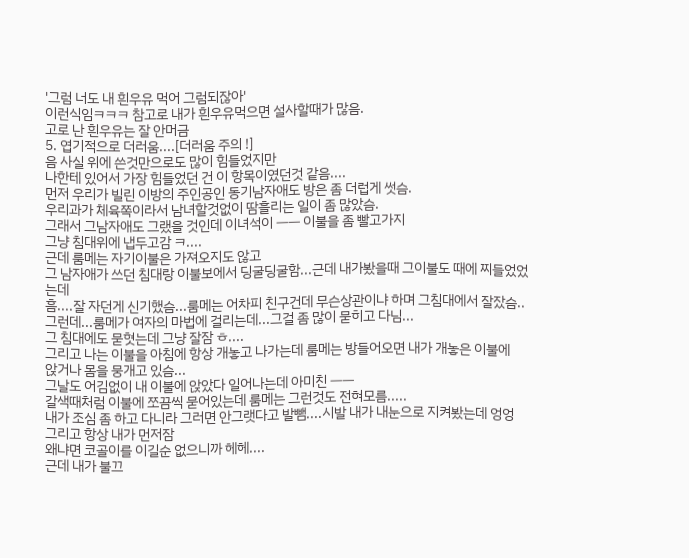'그럼 너도 내 흰우유 먹어 그럼되잖아'
이런식임ㅋㅋㅋ 참고로 내가 흰우유먹으면 설사할때가 많음.
고로 난 흰우유는 잘 안머금
5. 엽기적으로 더러움....[더러움 주의 !]
음 사실 위에 쓴것만으로도 많이 힘들었지만
나한테 있어서 가장 힘들었던 건 이 항목이였던것 같음....
먼저 우리가 빌린 이방의 주인공인 동기남자애도 방은 좀 더럽게 썻슴.
우리과가 체육쪽이라서 남녀할것없이 땀흘리는 일이 좀 많았슴.
그래서 그남자애도 그랬을 것인데 이녀석이 ㅡㅡ 이불을 좀 빨고가지
그냥 침대위에 냅두고감 ㅋ....
근데 룸메는 자기이불은 가져오지도 않고
그 남자애가 쓰던 침대랑 이불보에서 딩굴딩굴함...근데 내가봤을때 그이불도 때에 찌들었었는데
흠....잘 자던게 신기했슴...룸메는 어차피 친구건데 무슨상관이냐 하며 그침대에서 잘잤슴..
그런데...룸메가 여자의 마법에 걸리는데...그걸 좀 많이 묻히고 다님...
그 침대에도 묻혓는데 그냥 잘잠 ㅎ....
그리고 나는 이불을 아침에 항상 개놓고 나가는데 룸메는 방들어오면 내가 개놓은 이불에
앉거나 몸을 뭉개고 있슴...
그날도 어김없이 내 이불에 앉았다 일어나는데 아미친 ㅡㅡ
갈색때처럼 이불에 쪼끔씩 묻어있는데 룸메는 그런것도 전혀모름.....
내가 조심 좀 하고 다니라 그러면 안그랫다고 발뺌....시발 내가 내눈으로 지켜봤는데 엉엉
그리고 항상 내가 먼저잠
왜냐면 코골이를 이길순 없으니까 헤헤....
근데 내가 불끄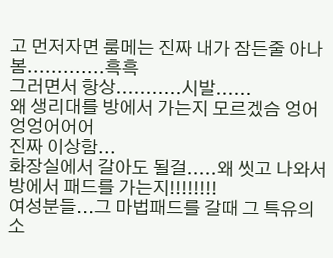고 먼저자면 룸메는 진짜 내가 잠든줄 아나봄.............흑흑
그러면서 항상...........시발......
왜 생리대를 방에서 가는지 모르겠슴 엉어엉엉어어어
진짜 이상함...
화장실에서 갈아도 될걸.....왜 씻고 나와서 방에서 패드를 가는지!!!!!!!!
여성분들...그 마법패드를 갈때 그 특유의 소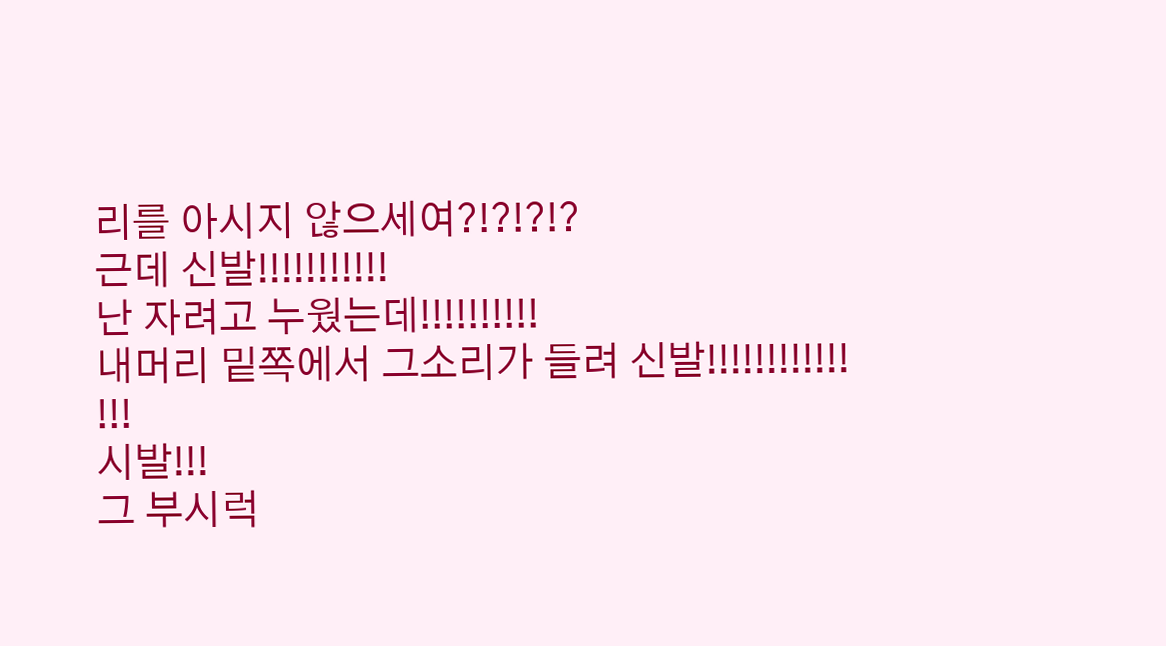리를 아시지 않으세여?!?!?!?
근데 신발!!!!!!!!!!!
난 자려고 누웠는데!!!!!!!!!!
내머리 밑쪽에서 그소리가 들려 신발!!!!!!!!!!!!
!!!
시발!!!
그 부시럭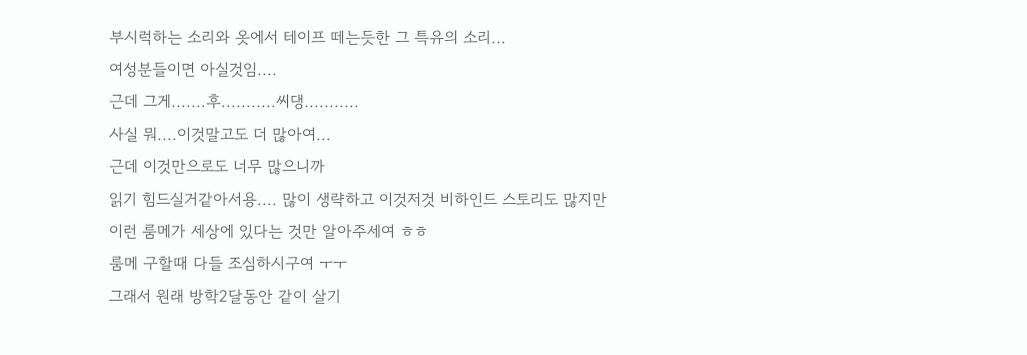부시럭하는 소리와 옷에서 테이프 떼는듯한 그 특유의 소리...
여성분들이면 아실것임....
근데 그게.......후...........씨댕...........
사실 뭐....이것말고도 더 많아여...
근데 이것만으로도 너무 많으니까
읽기 힘드실거같아서용.... 많이 생략하고 이것저것 비하인드 스토리도 많지만
이런 룸메가 세상에 있다는 것만 알아주세여 ㅎㅎ
룸메 구할때 다들 조심하시구여 ㅜㅜ
그래서 원래 방학2달동안 같이 살기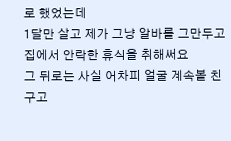로 했었는데
1달만 살고 제가 그냥 알바를 그만두고 집에서 안락한 휴식을 취해써요
그 뒤로는 사실 어차피 얼굴 계속볼 친구고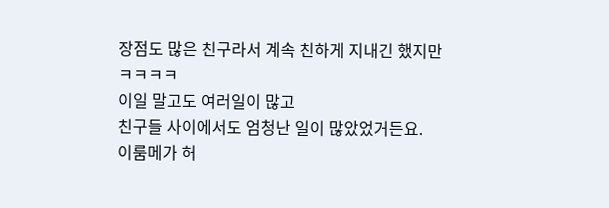장점도 많은 친구라서 계속 친하게 지내긴 했지만 ㅋㅋㅋㅋ
이일 말고도 여러일이 많고
친구들 사이에서도 엄청난 일이 많았었거든요.
이룸메가 허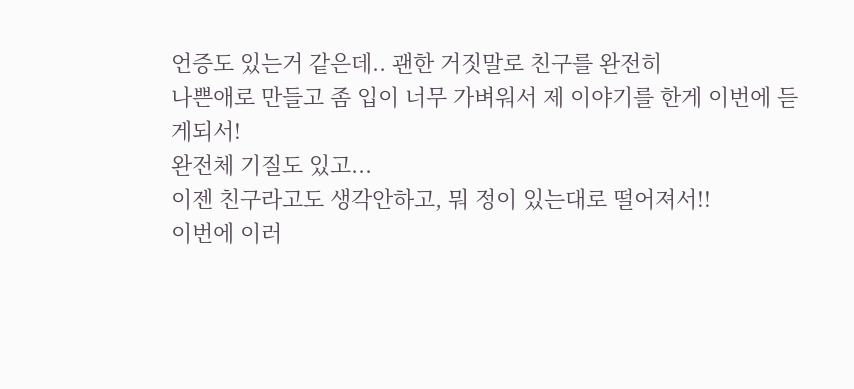언증도 있는거 같은데.. 괜한 거짓말로 친구를 완전히
나쁜애로 만들고 좀 입이 너무 가벼워서 제 이야기를 한게 이번에 듣게되서!
완전체 기질도 있고...
이젠 친구라고도 생각안하고, 뭐 정이 있는대로 떨어져서!!
이번에 이러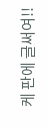케 판에 글써여!!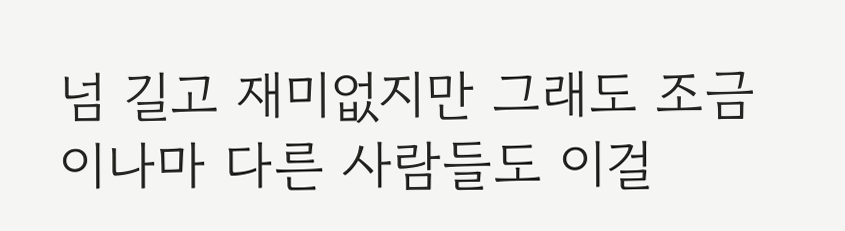넘 길고 재미없지만 그래도 조금이나마 다른 사람들도 이걸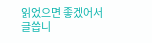읽었으면 좋겠어서
글씁니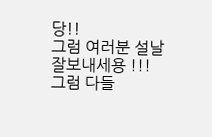당!!
그럼 여러분 설날 잘보내세용 !!!
그럼 다들